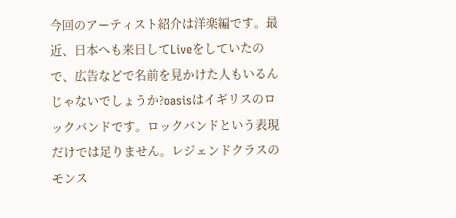今回のアーティスト紹介は洋楽編です。最近、日本へも来日してLiveをしていたので、広告などで名前を見かけた人もいるんじゃないでしょうか?oasisはイギリスのロックバンドです。ロックバンドという表現だけでは足りません。レジェンドクラスのモンス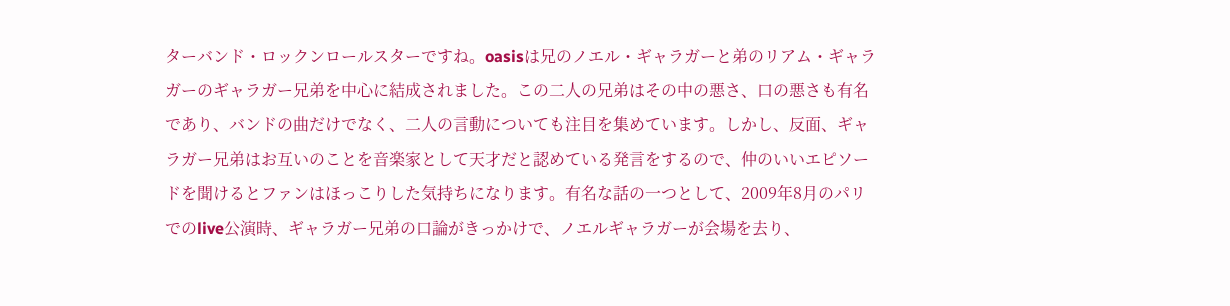ターバンド・ロックンロールスターですね。oasisは兄のノエル・ギャラガーと弟のリアム・ギャラガーのギャラガー兄弟を中心に結成されました。この二人の兄弟はその中の悪さ、口の悪さも有名であり、バンドの曲だけでなく、二人の言動についても注目を集めています。しかし、反面、ギャラガー兄弟はお互いのことを音楽家として天才だと認めている発言をするので、仲のいいエピソードを聞けるとファンはほっこりした気持ちになります。有名な話の一つとして、2009年8月のパリでのlive公演時、ギャラガー兄弟の口論がきっかけで、ノエルギャラガーが会場を去り、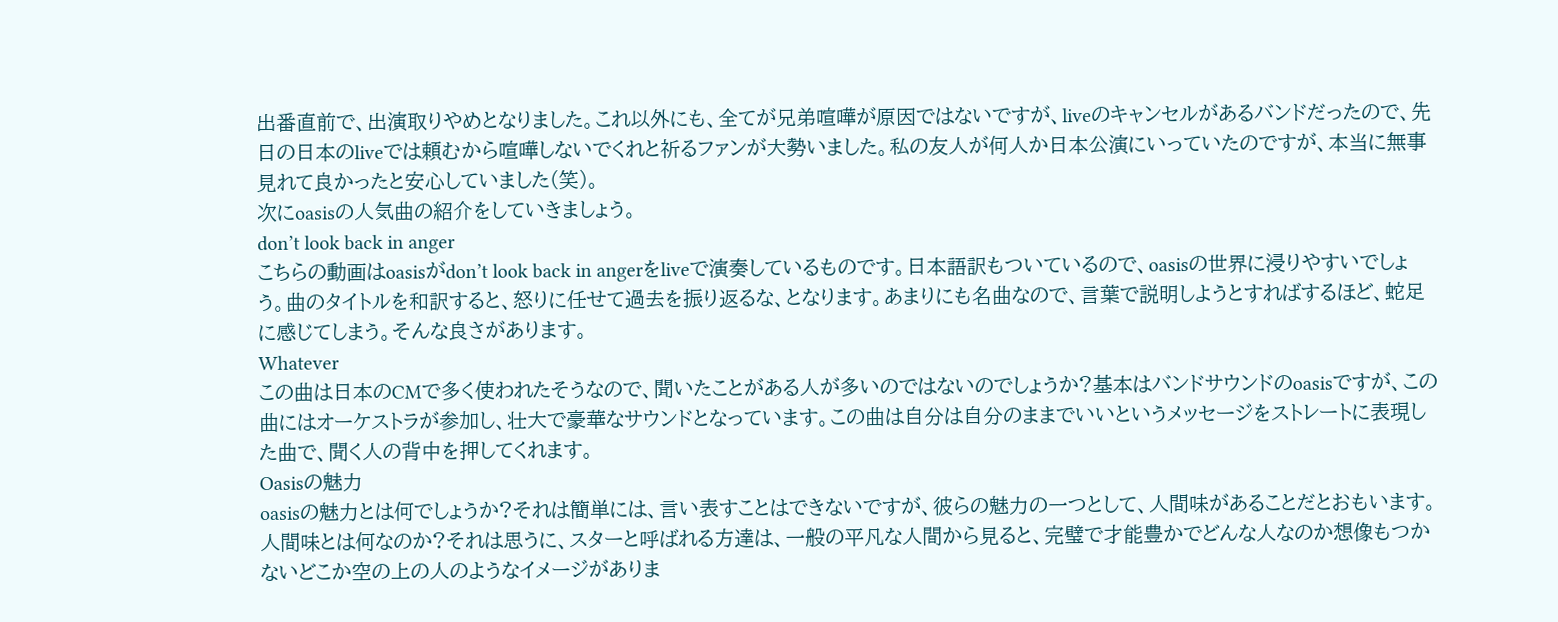出番直前で、出演取りやめとなりました。これ以外にも、全てが兄弟喧嘩が原因ではないですが、liveのキャンセルがあるバンドだったので、先日の日本のliveでは頼むから喧嘩しないでくれと祈るファンが大勢いました。私の友人が何人か日本公演にいっていたのですが、本当に無事見れて良かったと安心していました(笑)。
次にoasisの人気曲の紹介をしていきましょう。
don’t look back in anger
こちらの動画はoasisがdon’t look back in angerをliveで演奏しているものです。日本語訳もついているので、oasisの世界に浸りやすいでしょう。曲のタイトルを和訳すると、怒りに任せて過去を振り返るな、となります。あまりにも名曲なので、言葉で説明しようとすればするほど、蛇足に感じてしまう。そんな良さがあります。
Whatever
この曲は日本のCMで多く使われたそうなので、聞いたことがある人が多いのではないのでしょうか?基本はバンドサウンドのoasisですが、この曲にはオーケストラが参加し、壮大で豪華なサウンドとなっています。この曲は自分は自分のままでいいというメッセージをストレートに表現した曲で、聞く人の背中を押してくれます。
Oasisの魅力
oasisの魅力とは何でしょうか?それは簡単には、言い表すことはできないですが、彼らの魅力の一つとして、人間味があることだとおもいます。人間味とは何なのか?それは思うに、スターと呼ばれる方達は、一般の平凡な人間から見ると、完璧で才能豊かでどんな人なのか想像もつかないどこか空の上の人のようなイメージがありま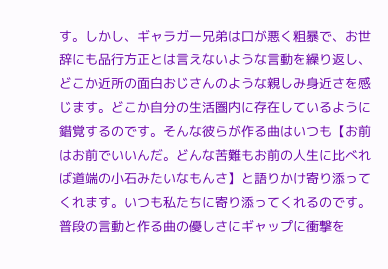す。しかし、ギャラガー兄弟は口が悪く粗暴で、お世辞にも品行方正とは言えないような言動を繰り返し、どこか近所の面白おじさんのような親しみ身近さを感じます。どこか自分の生活圏内に存在しているように錯覚するのです。そんな彼らが作る曲はいつも【お前はお前でいいんだ。どんな苦難もお前の人生に比べれば道端の小石みたいなもんさ】と語りかけ寄り添ってくれます。いつも私たちに寄り添ってくれるのです。普段の言動と作る曲の優しさにギャップに衝撃を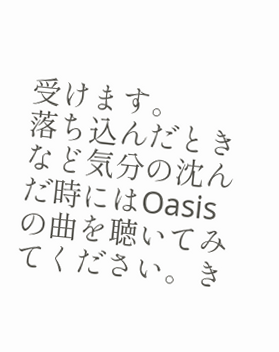受けます。
落ち込んだときなど気分の沈んだ時にはOasisの曲を聴いてみてください。き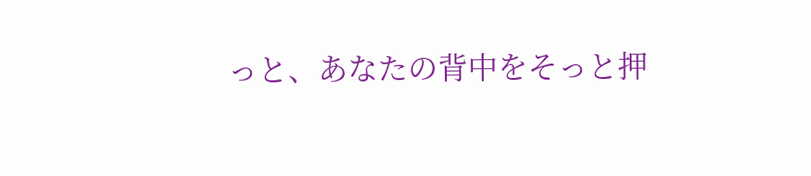っと、あなたの背中をそっと押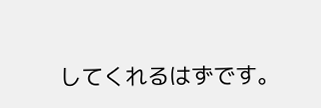してくれるはずです。